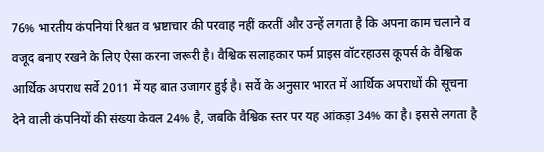76% भारतीय कंपनियां रिश्वत व भ्रष्टाचार की परवाह नहीं करतीं और उन्हें लगता है कि अपना काम चलाने व वजूद बनाए रखने के लिए ऐसा करना जरूरी है। वैश्विक सलाहकार फर्म प्राइस वॉटरहाउस कूपर्स के वैश्विक आर्थिक अपराध सर्वे 2011 में यह बात उजागर हुई है। सर्वे के अनुसार भारत में आर्थिक अपराधों की सूचना देने वाली कंपनियों की संख्या केवल 24% है, जबकि वैश्विक स्तर पर यह आंकड़ा 34% का है। इससे लगता है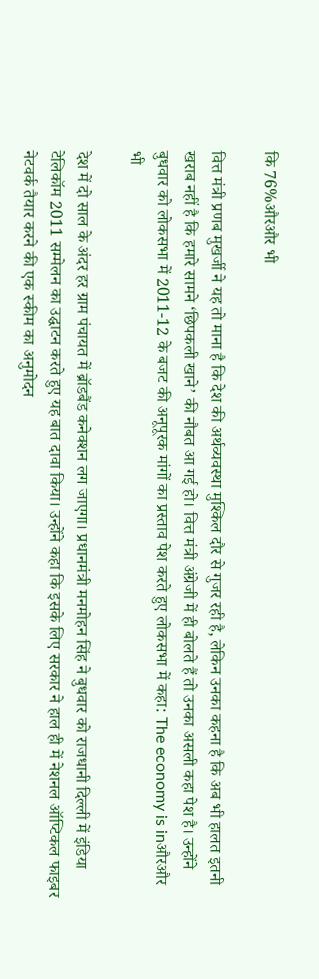कि 76%औरऔर भी

वित्त मंत्री प्रणब मुखर्जी ने यह तो माना है कि देश की अर्थव्यवस्था मुश्किल दौर से गुजर रही है, लेकिन उनका कहना है कि अब भी हालत इतनी खराब नहीं है कि हमारे सामने ‘छिपकली खाने’ की नौबत आ गई हो। वित्त मंत्री अंग्रेजी में ही बोलते हैं तो उनका असली कहा पेश है। उन्होंने बुधवार को लोकसभा में 2011-12 के बजट की अनूपूरक मांगों का प्रस्ताव पेश करते हुए लोकसभा में कहा: The economy is inऔरऔर भी

देश में दो साल के अंदर हर ग्राम पंचायत में ब्रॉडबैंड कनेक्शन लग जाएगा। प्रधानमंत्री मनमोहन सिंह ने बुधवार को राजधानी दि‍ल्‍ली में इंडि‍या टेलिकॉम 2011 सम्मेलन का उद्घाटन करते हुए यह बात दावा किया। उन्होंने कहा कि इसके लि‍ए सरकार ने हाल ही में नेशनल ऑप्‍टि‍कल फाइबर नेटवर्क तैयार करने की एक स्‍कीम का अनुमोदन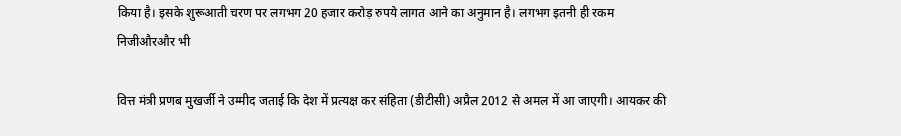कि‍या है। इसके शुरूआती चरण पर लगभग 20 हजार करोड़ रुपये लागत आने का अनुमान है। लगभग इतनी ही रकम निजीऔरऔर भी

वित्त मंत्री प्रणब मुखर्जी ने उम्मीद जताई कि देश में प्रत्यक्ष कर संहिता (डीटीसी) अप्रैल 2012 से अमल में आ जाएगी। आयकर की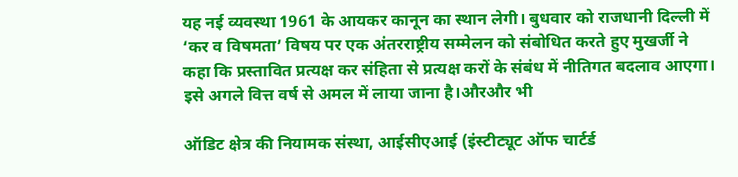यह नई व्यवस्था 1961 के आयकर कानून का स्थान लेगी। बुधवार को राजधानी दिल्ली में ‘कर व विषमता’ विषय पर एक अंतरराष्ट्रीय सम्मेलन को संबोधित करते हुए मुखर्जी ने कहा कि प्रस्तावित प्रत्यक्ष कर संहिता से प्रत्यक्ष करों के संबंध में नीतिगत बदलाव आएगा। इसे अगले वित्त वर्ष से अमल में लाया जाना है।औरऔर भी

ऑडिट क्षेत्र की नियामक संस्था, आईसीएआई (इंस्टीट्यूट ऑफ चार्टर्ड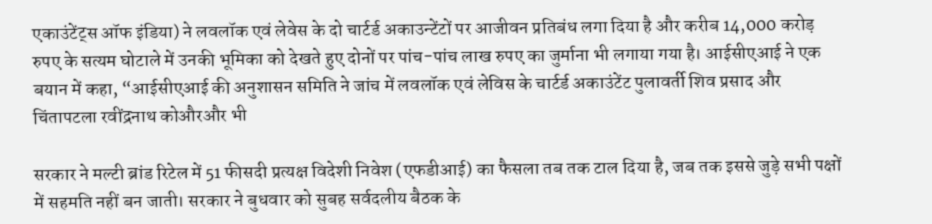एकाउंटेंट्स ऑफ इंडिया) ने लवलॉक एवं लेवेस के दो चार्टर्ड अकाउन्टेंटों पर आजीवन प्रतिबंध लगा दिया है और करीब 14,000 करोड़ रुपए के सत्यम घोटाले में उनकी भूमिका को देखते हुए दोनों पर पांच-पांच लाख रुपए का जुर्माना भी लगाया गया है। आईसीएआई ने एक बयान में कहा, “आईसीएआई की अनुशासन समिति ने जांच में लवलॉक एवं लेविस के चार्टर्ड अकाउंटेंट पुलावर्ती शिव प्रसाद और चिंतापटला रवींद्रनाथ कोऔरऔर भी

सरकार ने मल्टी ब्रांड रिटेल में 51 फीसदी प्रत्यक्ष विदेशी निवेश (एफडीआई) का फैसला तब तक टाल दिया है, जब तक इससे जुड़े सभी पक्षों में सहमति नहीं बन जाती। सरकार ने बुधवार को सुबह सर्वदलीय बैठक के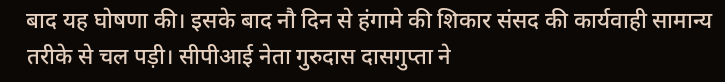बाद यह घोषणा की। इसके बाद नौ दिन से हंगामे की शिकार संसद की कार्यवाही सामान्य तरीके से चल पड़ी। सीपीआई नेता गुरुदास दासगुप्ता ने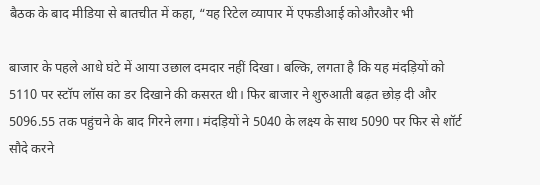बैठक के बाद मीडिया से बातचीत में कहा, “यह रिटेल व्यापार में एफडीआई कोऔरऔर भी

बाजार के पहले आधे घंटे में आया उछाल दमदार नहीं दिखा। बल्कि, लगता है कि यह मंदड़ियों को 5110 पर स्टॉप लॉस का डर दिखाने की कसरत थी। फिर बाजार ने शुरुआती बढ़त छोड़ दी और 5096.55 तक पहुंचने के बाद गिरने लगा। मंदड़ियों ने 5040 के लक्ष्य के साथ 5090 पर फिर से शॉर्ट सौदे करने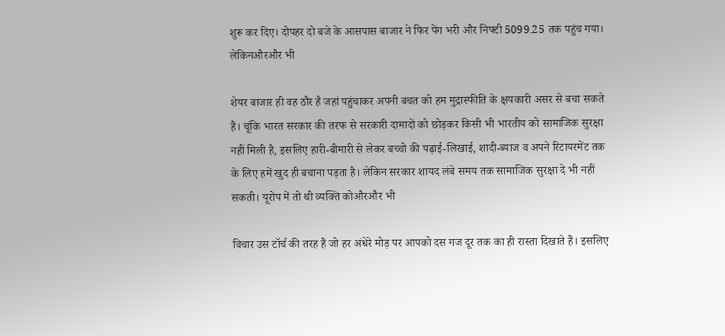शुरू कर दिए। दोपहर दो बजे के आसपास बाजार ने फिर पेंग भरी और निफ्टी 5099.25 तक पहुंच गया। लेकिनऔरऔर भी

शेयर बाजार ही वह ठौर है जहां पहुंचाकर अपनी बचत को हम मुद्रास्फीति के क्षयकारी असर से बचा सकते हैं। चूंकि भारत सरकार की तरफ से सरकारी दामादों को छोड़कर किसी भी भारतीय को सामाजिक सुरक्षा नहीं मिली है, इसलिए हारी-बीमारी से लेकर बच्चो की पढ़ाई-लिखाई, शादी-ब्याज व अपने रिटायरमेंट तक के लिए हमें खुद ही बचाना पड़ता है। लेकिन सरकार शायद लंबे समय तक सामाजिक सुरक्षा दे भी नहीं सकती। यूरोप में तो थी व्यक्ति कोऔरऔर भी

विचार उस टॉर्च की तरह हैं जो हर अंधेरे मोड़ पर आपको दस गज दूर तक का ही रास्ता दिखाते हैं। इसलिए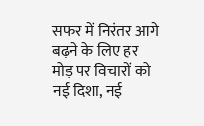सफर में निरंतर आगे बढ़ने के लिए हर मोड़ पर विचारों को नई दिशा, नई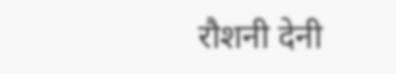रौशनी देनी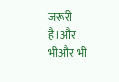जरूरी है।और भीऔर भी